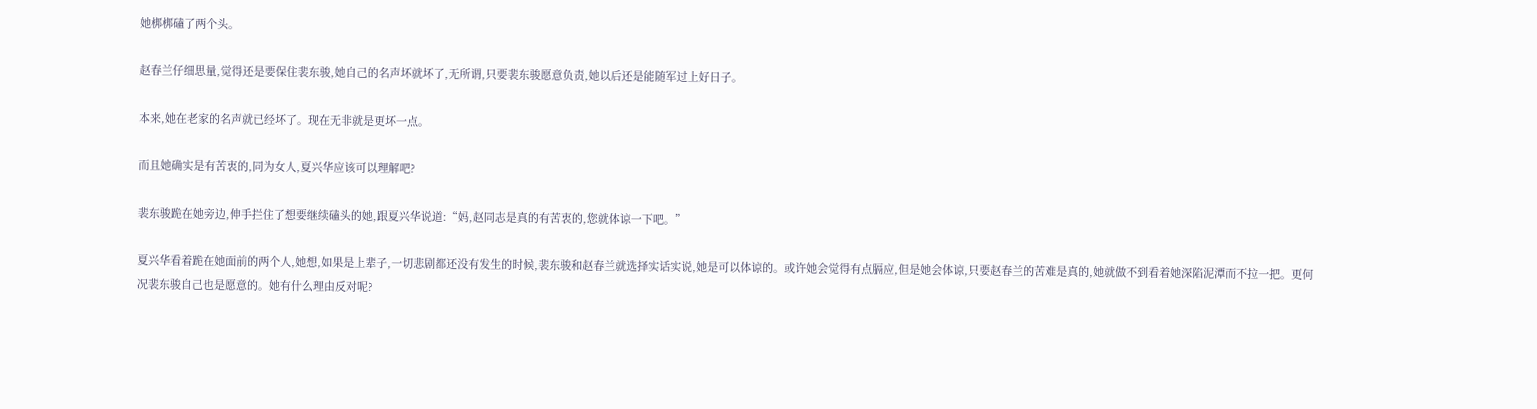她梆梆磕了两个头。

赵春兰仔细思量,觉得还是要保住裴东骏,她自己的名声坏就坏了,无所谓,只要裴东骏愿意负责,她以后还是能随军过上好日子。

本来,她在老家的名声就已经坏了。现在无非就是更坏一点。

而且她确实是有苦衷的,同为女人,夏兴华应该可以理解吧?

裴东骏跪在她旁边,伸手拦住了想要继续磕头的她,跟夏兴华说道:“妈,赵同志是真的有苦衷的,您就体谅一下吧。”

夏兴华看着跪在她面前的两个人,她想,如果是上辈子,一切悲剧都还没有发生的时候,裴东骏和赵春兰就选择实话实说,她是可以体谅的。或许她会觉得有点膈应,但是她会体谅,只要赵春兰的苦难是真的,她就做不到看着她深陷泥潭而不拉一把。更何况裴东骏自己也是愿意的。她有什么理由反对呢?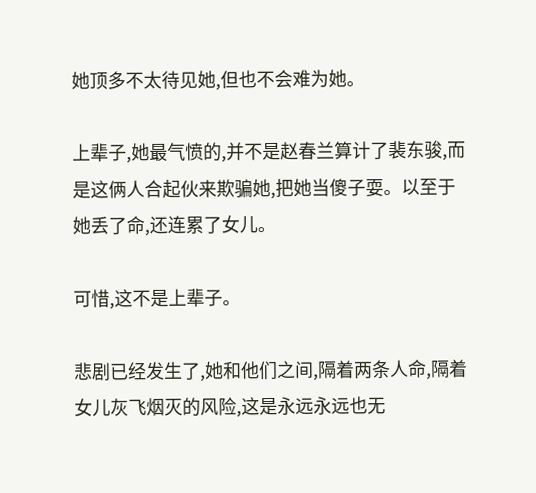她顶多不太待见她,但也不会难为她。

上辈子,她最气愤的,并不是赵春兰算计了裴东骏,而是这俩人合起伙来欺骗她,把她当傻子耍。以至于她丢了命,还连累了女儿。

可惜,这不是上辈子。

悲剧已经发生了,她和他们之间,隔着两条人命,隔着女儿灰飞烟灭的风险,这是永远永远也无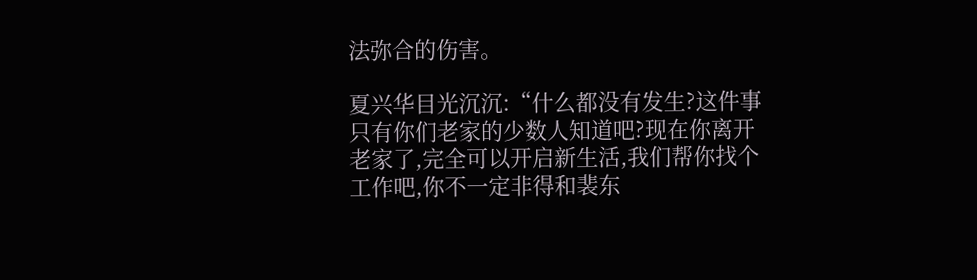法弥合的伤害。

夏兴华目光沉沉:“什么都没有发生?这件事只有你们老家的少数人知道吧?现在你离开老家了,完全可以开启新生活,我们帮你找个工作吧,你不一定非得和裴东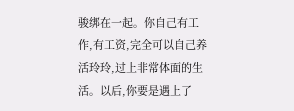骏绑在一起。你自己有工作,有工资,完全可以自己养活玲玲,过上非常体面的生活。以后,你要是遇上了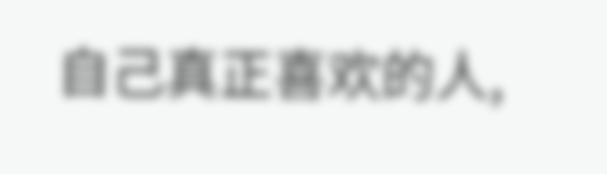自己真正喜欢的人,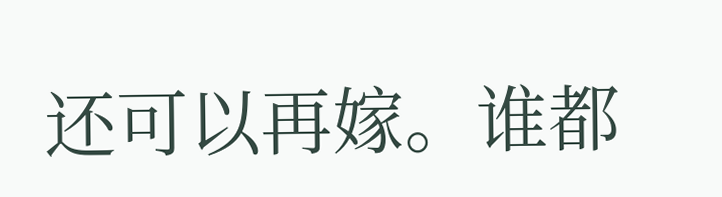还可以再嫁。谁都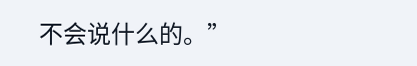不会说什么的。”